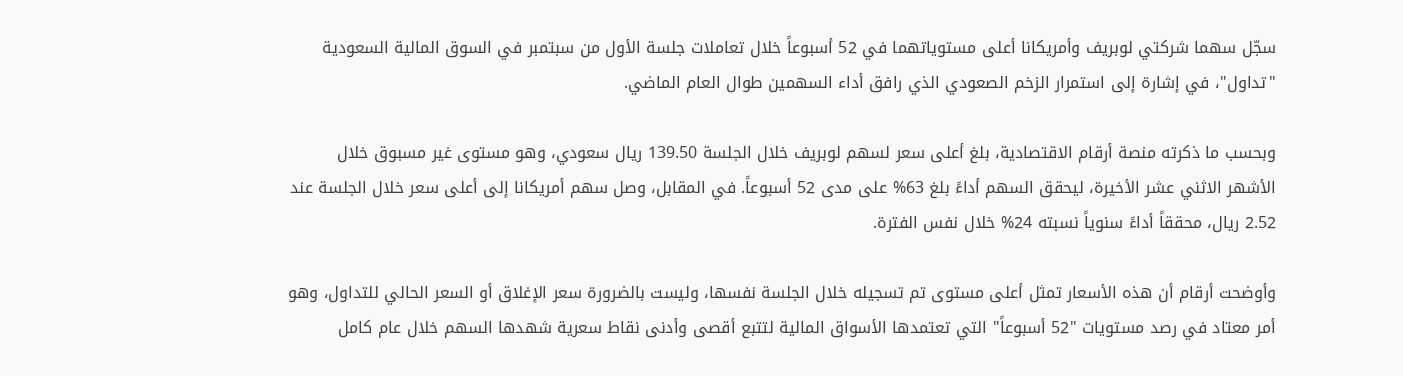سجّل سهما شركتي لوبريف وأمريكانا أعلى مستوياتهما في 52 أسبوعاً خلال تعاملات جلسة الأول من سبتمبر في السوق المالية السعودية "تداول"، في إشارة إلى استمرار الزخم الصعودي الذي رافق أداء السهمين طوال العام الماضي.

وبحسب ما ذكرته منصة أرقام الاقتصادية، بلغ أعلى سعر لسهم لوبريف خلال الجلسة 139.50 ريال سعودي، وهو مستوى غير مسبوق خلال الأشهر الاثني عشر الأخيرة، ليحقق السهم أداءً بلغ 63% على مدى 52 أسبوعاً. في المقابل، وصل سهم أمريكانا إلى أعلى سعر خلال الجلسة عند 2.52 ريال، محققاً أداءً سنوياً نسبته 24% خلال نفس الفترة.

وأوضحت أرقام أن هذه الأسعار تمثل أعلى مستوى تم تسجيله خلال الجلسة نفسها، وليست بالضرورة سعر الإغلاق أو السعر الحالي للتداول، وهو أمر معتاد في رصد مستويات "52 أسبوعاً" التي تعتمدها الأسواق المالية لتتبع أقصى وأدنى نقاط سعرية شهدها السهم خلال عام كامل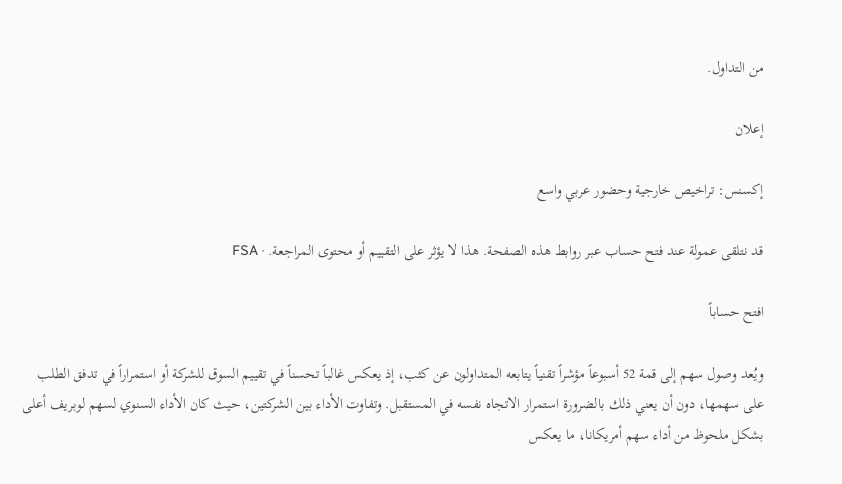من التداول.

إعلان

إكسنس: تراخيص خارجية وحضور عربي واسع

قد نتلقى عمولة عند فتح حساب عبر روابط هذه الصفحة. هذا لا يؤثر على التقييم أو محتوى المراجعة. · FSA

افتح حساباً

ويُعد وصول سهم إلى قمة 52 أسبوعاً مؤشراً تقنياً يتابعه المتداولون عن كثب، إذ يعكس غالباً تحسناً في تقييم السوق للشركة أو استمراراً في تدفق الطلب على سهمها، دون أن يعني ذلك بالضرورة استمرار الاتجاه نفسه في المستقبل. وتفاوت الأداء بين الشركتين، حيث كان الأداء السنوي لسهم لوبريف أعلى بشكل ملحوظ من أداء سهم أمريكانا، ما يعكس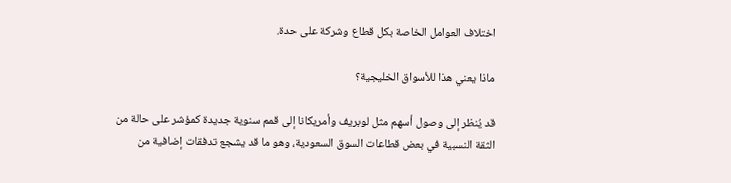اختلاف العوامل الخاصة بكل قطاع وشركة على حدة.

ماذا يعني هذا للأسواق الخليجية؟

قد يُنظر إلى وصول أسهم مثل لوبريف وأمريكانا إلى قمم سنوية جديدة كمؤشر على حالة من الثقة النسبية في بعض قطاعات السوق السعودية، وهو ما قد يشجع تدفقات إضافية من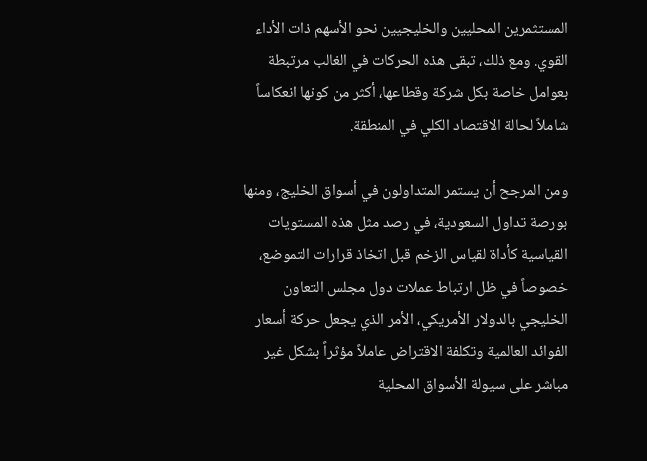المستثمرين المحليين والخليجيين نحو الأسهم ذات الأداء القوي. ومع ذلك، تبقى هذه الحركات في الغالب مرتبطة بعوامل خاصة بكل شركة وقطاعها، أكثر من كونها انعكاساً شاملاً لحالة الاقتصاد الكلي في المنطقة.

ومن المرجح أن يستمر المتداولون في أسواق الخليج، ومنها بورصة تداول السعودية، في رصد مثل هذه المستويات القياسية كأداة لقياس الزخم قبل اتخاذ قرارات التموضع، خصوصاً في ظل ارتباط عملات دول مجلس التعاون الخليجي بالدولار الأمريكي، الأمر الذي يجعل حركة أسعار الفوائد العالمية وتكلفة الاقتراض عاملاً مؤثراً بشكل غير مباشر على سيولة الأسواق المحلية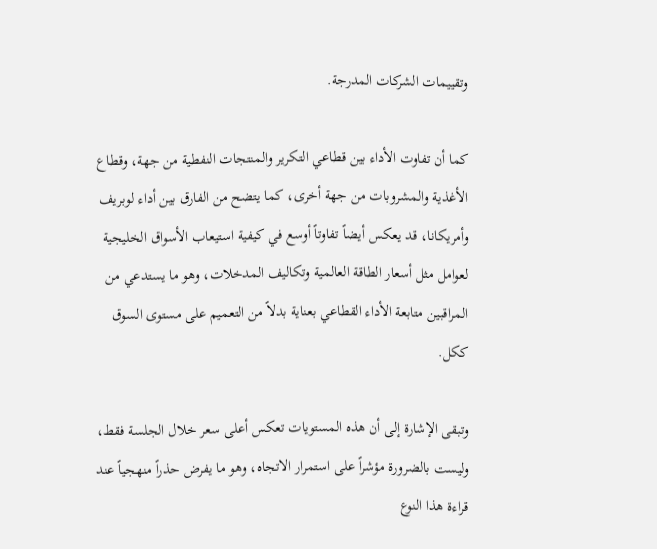وتقييمات الشركات المدرجة.

كما أن تفاوت الأداء بين قطاعي التكرير والمنتجات النفطية من جهة، وقطاع الأغذية والمشروبات من جهة أخرى، كما يتضح من الفارق بين أداء لوبريف وأمريكانا، قد يعكس أيضاً تفاوتاً أوسع في كيفية استيعاب الأسواق الخليجية لعوامل مثل أسعار الطاقة العالمية وتكاليف المدخلات، وهو ما يستدعي من المراقبين متابعة الأداء القطاعي بعناية بدلاً من التعميم على مستوى السوق ككل.

وتبقى الإشارة إلى أن هذه المستويات تعكس أعلى سعر خلال الجلسة فقط، وليست بالضرورة مؤشراً على استمرار الاتجاه، وهو ما يفرض حذراً منهجياً عند قراءة هذا النوع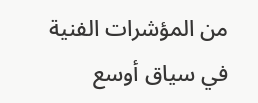من المؤشرات الفنية في سياق أوسع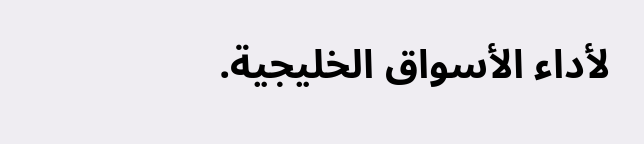لأداء الأسواق الخليجية.